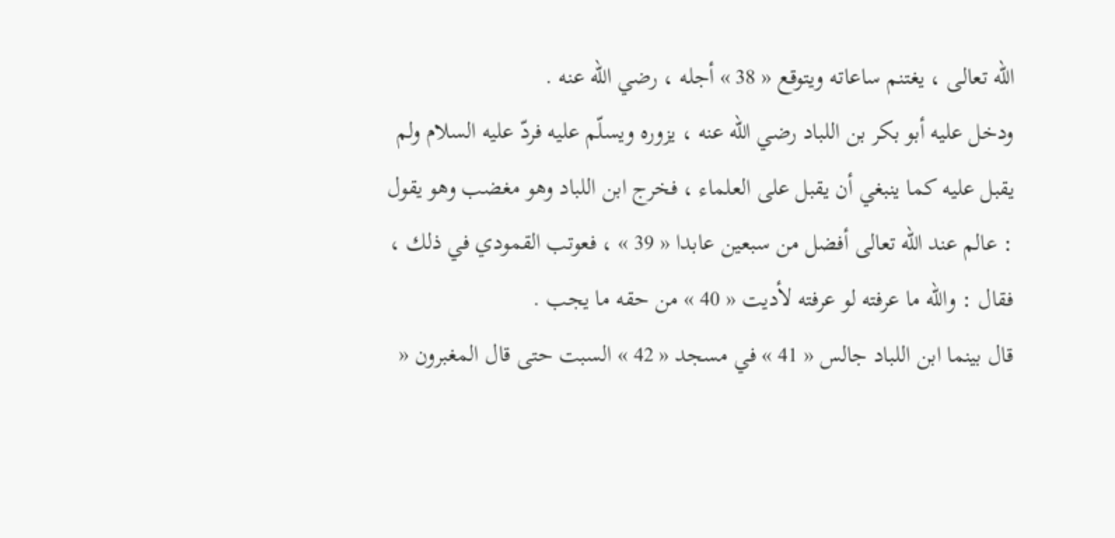اللّه تعالى ، يغتنم ساعاته ويتوقع « 38 » أجله ، رضي اللّه عنه .
ودخل عليه أبو بكر بن اللباد رضي اللّه عنه ، يزوره ويسلّم عليه فردّ عليه السلام ولم يقبل عليه كما ينبغي أن يقبل على العلماء ، فخرج ابن اللباد وهو مغضب وهو يقول : عالم عند اللّه تعالى أفضل من سبعين عابدا « 39 » ، فعوتب القمودي في ذلك ، فقال : واللّه ما عرفته لو عرفته لأديت « 40 » من حقه ما يجب .
قال بينما ابن اللباد جالس « 41 » في مسجد « 42 » السبت حتى قال المغبرون «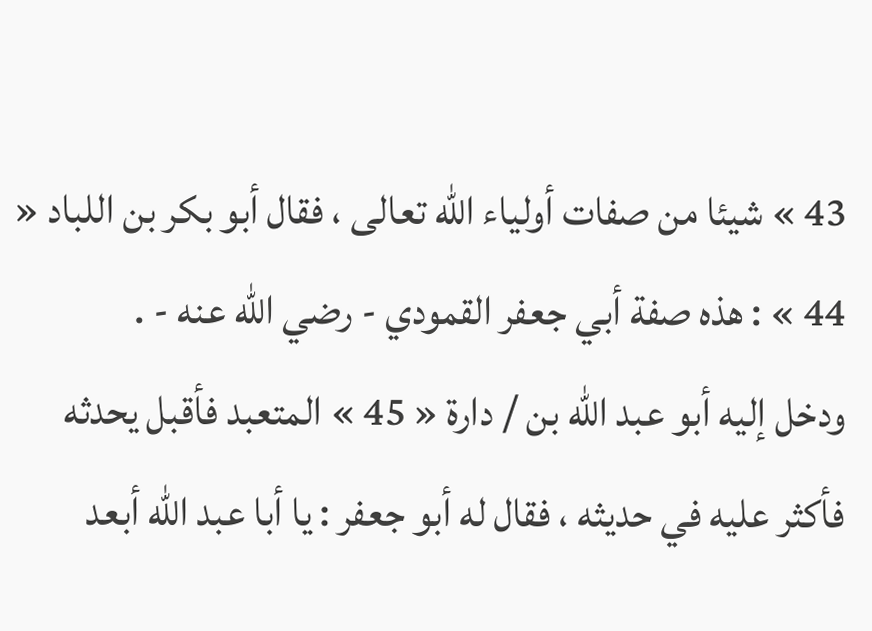43 » شيئا من صفات أولياء اللّه تعالى ، فقال أبو بكر بن اللباد « 44 » : هذه صفة أبي جعفر القمودي - رضي اللّه عنه - .
ودخل إليه أبو عبد اللّه بن / دارة « 45 » المتعبد فأقبل يحدثه فأكثر عليه في حديثه ، فقال له أبو جعفر : يا أبا عبد اللّه أبعد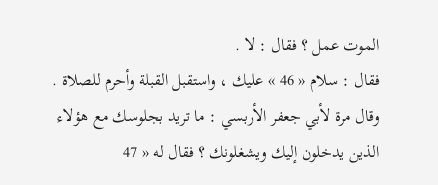الموت عمل ؟ فقال : لا .
فقال : سلام « 46 » عليك ، واستقبل القبلة وأحرم للصلاة .
وقال مرة لأبي جعفر الأربسي : ما تريد بجلوسك مع هؤلاء الذين يدخلون إليك ويشغلونك ؟ فقال له « 47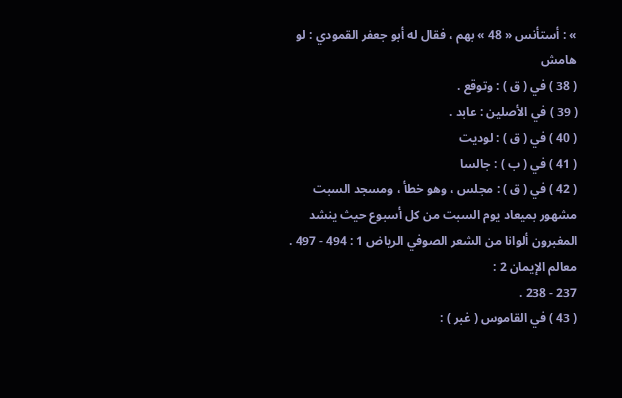» : أستأنس « 48 » بهم ، فقال له أبو جعفر القمودي : لو
هامش
( 38 ) في ( ق ) : وتوقع .
( 39 ) في الأصلين : عابد .
( 40 ) في ( ق ) : لوديت
( 41 ) في ( ب ) : جالسا
( 42 ) في ( ق ) : مجلس ، وهو خطأ ، ومسجد السبت مشهور بميعاد يوم السبت من كل أسبوع حيث ينشد المغبرون ألوانا من الشعر الصوفي الرياض 1 : 494 - 497 . معالم الإيمان 2 :
237 - 238 .
( 43 ) في القاموس ( غبر ) :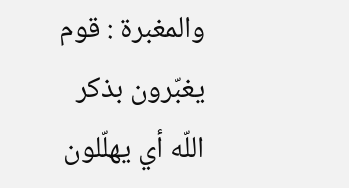والمغبرة : قوم يغبّرون بذكر اللّه أي يهلّلون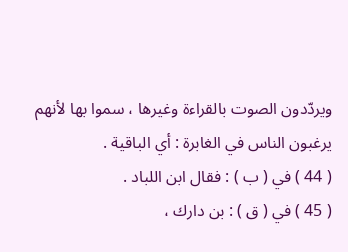ويردّدون الصوت بالقراءة وغيرها ، سموا بها لأنهم يرغبون الناس في الغابرة : أي الباقية .
( 44 ) في ( ب ) : فقال ابن اللباد .
( 45 ) في ( ق ) : بن دارك ،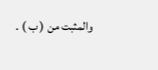والمثبت من ( ب ) .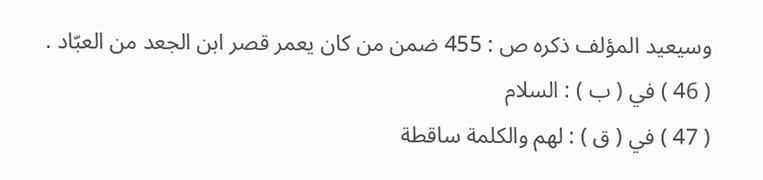وسيعيد المؤلف ذكره ص : 455 ضمن من كان يعمر قصر ابن الجعد من العبّاد .
( 46 ) في ( ب ) : السلام
( 47 ) في ( ق ) : لهم والكلمة ساقطة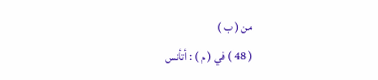من ( ب )
( 48 ) في ( م ) : أتأنس